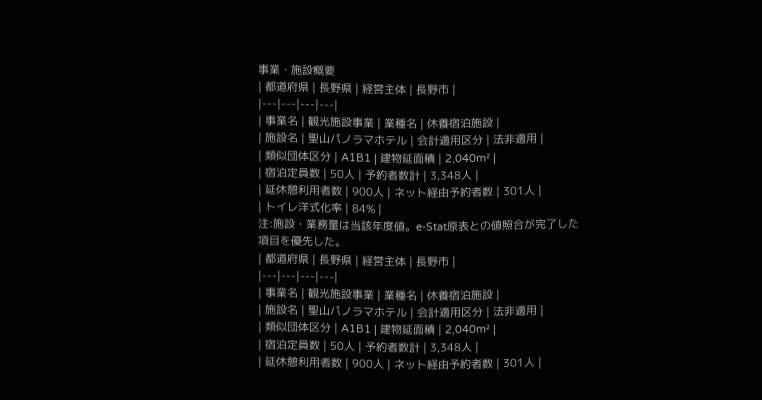事業・施設概要
| 都道府県 | 長野県 | 経営主体 | 長野市 |
|---|---|---|---|
| 事業名 | 観光施設事業 | 業種名 | 休養宿泊施設 |
| 施設名 | 聖山パノラマホテル | 会計適用区分 | 法非適用 |
| 類似団体区分 | A1B1 | 建物延面積 | 2,040m² |
| 宿泊定員数 | 50人 | 予約者数計 | 3,348人 |
| 延休憩利用者数 | 900人 | ネット経由予約者数 | 301人 |
| トイレ洋式化率 | 84% |
注:施設・業務量は当該年度値。e-Stat原表との値照合が完了した項目を優先した。
| 都道府県 | 長野県 | 経営主体 | 長野市 |
|---|---|---|---|
| 事業名 | 観光施設事業 | 業種名 | 休養宿泊施設 |
| 施設名 | 聖山パノラマホテル | 会計適用区分 | 法非適用 |
| 類似団体区分 | A1B1 | 建物延面積 | 2,040m² |
| 宿泊定員数 | 50人 | 予約者数計 | 3,348人 |
| 延休憩利用者数 | 900人 | ネット経由予約者数 | 301人 |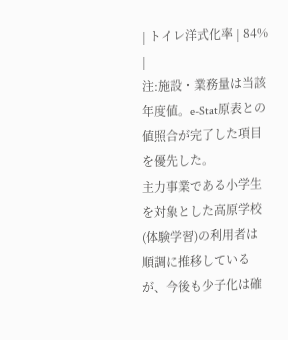| トイレ洋式化率 | 84% |
注:施設・業務量は当該年度値。e-Stat原表との値照合が完了した項目を優先した。
主力事業である小学生を対象とした高原学校(体験学習)の利用者は順調に推移しているが、今後も少子化は確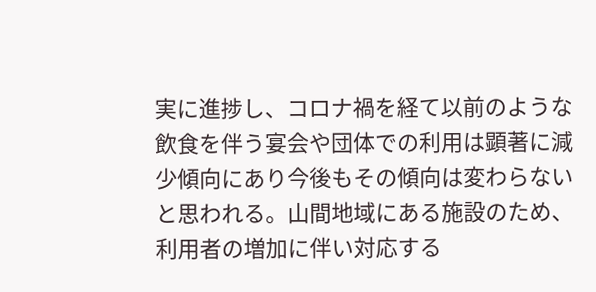実に進捗し、コロナ禍を経て以前のような飲食を伴う宴会や団体での利用は顕著に減少傾向にあり今後もその傾向は変わらないと思われる。山間地域にある施設のため、利用者の増加に伴い対応する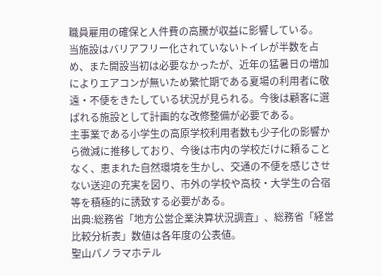職員雇用の確保と人件費の高騰が収益に影響している。
当施設はバリアフリー化されていないトイレが半数を占め、また開設当初は必要なかったが、近年の猛暑日の増加によりエアコンが無いため繁忙期である夏場の利用者に敬遠・不便をきたしている状況が見られる。今後は顧客に選ばれる施設として計画的な改修整備が必要である。
主事業である小学生の高原学校利用者数も少子化の影響から微減に推移しており、今後は市内の学校だけに頼ることなく、恵まれた自然環境を生かし、交通の不便を感じさせない送迎の充実を図り、市外の学校や高校・大学生の合宿等を積極的に誘致する必要がある。
出典:総務省「地方公営企業決算状況調査」、総務省「経営比較分析表」数値は各年度の公表値。
聖山パノラマホテル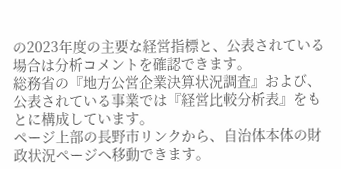の2023年度の主要な経営指標と、公表されている場合は分析コメントを確認できます。
総務省の『地方公営企業決算状況調査』および、公表されている事業では『経営比較分析表』をもとに構成しています。
ページ上部の長野市リンクから、自治体本体の財政状況ページへ移動できます。